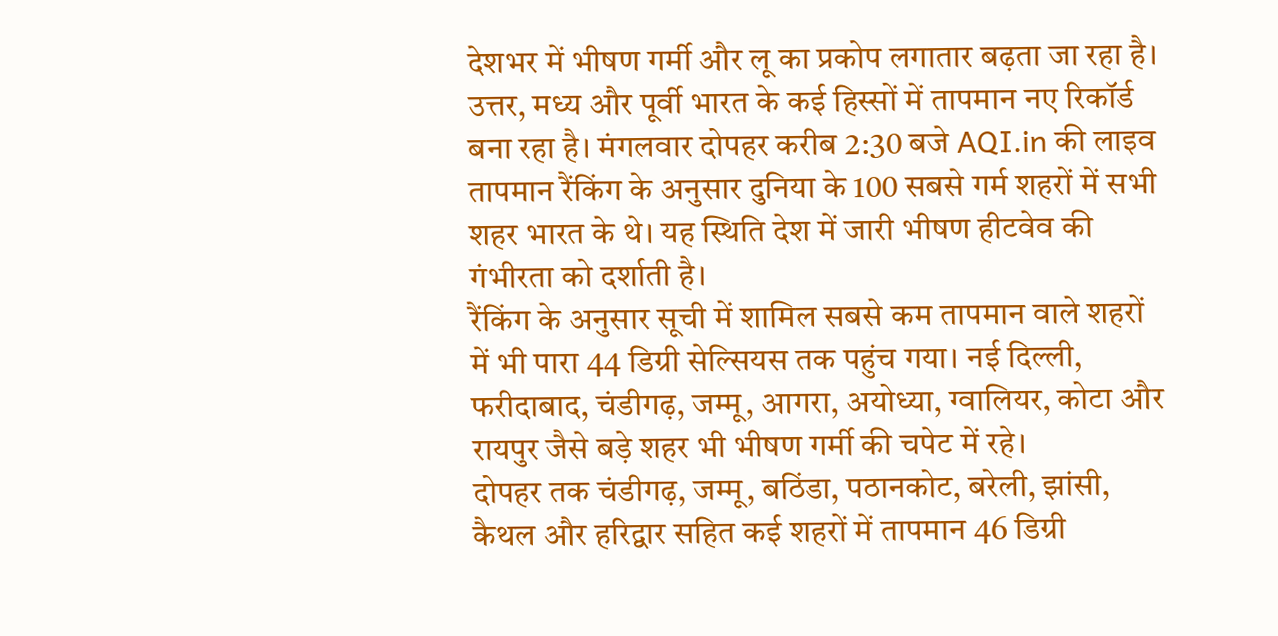देशभर में भीषण गर्मी और लू का प्रकोप लगातार बढ़ता जा रहा है। उत्तर, मध्य और पूर्वी भारत के कई हिस्सों में तापमान नए रिकॉर्ड बना रहा है। मंगलवार दोपहर करीब 2:30 बजे AQI.in की लाइव तापमान रैंकिंग के अनुसार दुनिया के 100 सबसे गर्म शहरों में सभी शहर भारत के थे। यह स्थिति देश में जारी भीषण हीटवेव की गंभीरता को दर्शाती है।
रैंकिंग के अनुसार सूची में शामिल सबसे कम तापमान वाले शहरों में भी पारा 44 डिग्री सेल्सियस तक पहुंच गया। नई दिल्ली, फरीदाबाद, चंडीगढ़, जम्मू, आगरा, अयोध्या, ग्वालियर, कोटा और रायपुर जैसे बड़े शहर भी भीषण गर्मी की चपेट में रहे।
दोपहर तक चंडीगढ़, जम्मू, बठिंडा, पठानकोट, बरेली, झांसी, कैथल और हरिद्वार सहित कई शहरों में तापमान 46 डिग्री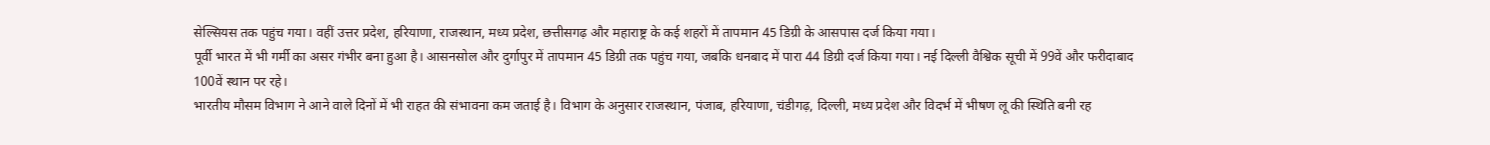सेल्सियस तक पहुंच गया। वहीं उत्तर प्रदेश, हरियाणा, राजस्थान, मध्य प्रदेश, छत्तीसगढ़ और महाराष्ट्र के कई शहरों में तापमान 45 डिग्री के आसपास दर्ज किया गया।
पूर्वी भारत में भी गर्मी का असर गंभीर बना हुआ है। आसनसोल और दुर्गापुर में तापमान 45 डिग्री तक पहुंच गया, जबकि धनबाद में पारा 44 डिग्री दर्ज किया गया। नई दिल्ली वैश्विक सूची में 99वें और फरीदाबाद 100वें स्थान पर रहे।
भारतीय मौसम विभाग ने आने वाले दिनों में भी राहत की संभावना कम जताई है। विभाग के अनुसार राजस्थान, पंजाब, हरियाणा, चंडीगढ़, दिल्ली, मध्य प्रदेश और विदर्भ में भीषण लू की स्थिति बनी रह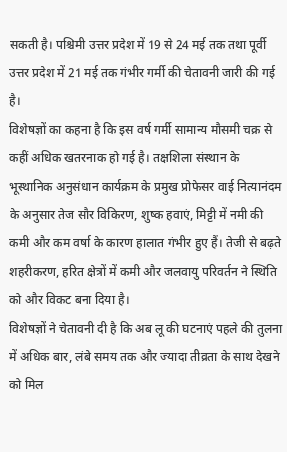सकती है। पश्चिमी उत्तर प्रदेश में 19 से 24 मई तक तथा पूर्वी उत्तर प्रदेश में 21 मई तक गंभीर गर्मी की चेतावनी जारी की गई है।
विशेषज्ञों का कहना है कि इस वर्ष गर्मी सामान्य मौसमी चक्र से कहीं अधिक खतरनाक हो गई है। तक्षशिला संस्थान के भूस्थानिक अनुसंधान कार्यक्रम के प्रमुख प्रोफेसर वाई नित्यानंदम के अनुसार तेज सौर विकिरण, शुष्क हवाएं, मिट्टी में नमी की कमी और कम वर्षा के कारण हालात गंभीर हुए हैं। तेजी से बढ़ते शहरीकरण, हरित क्षेत्रों में कमी और जलवायु परिवर्तन ने स्थिति को और विकट बना दिया है।
विशेषज्ञों ने चेतावनी दी है कि अब लू की घटनाएं पहले की तुलना में अधिक बार, लंबे समय तक और ज्यादा तीव्रता के साथ देखने को मिल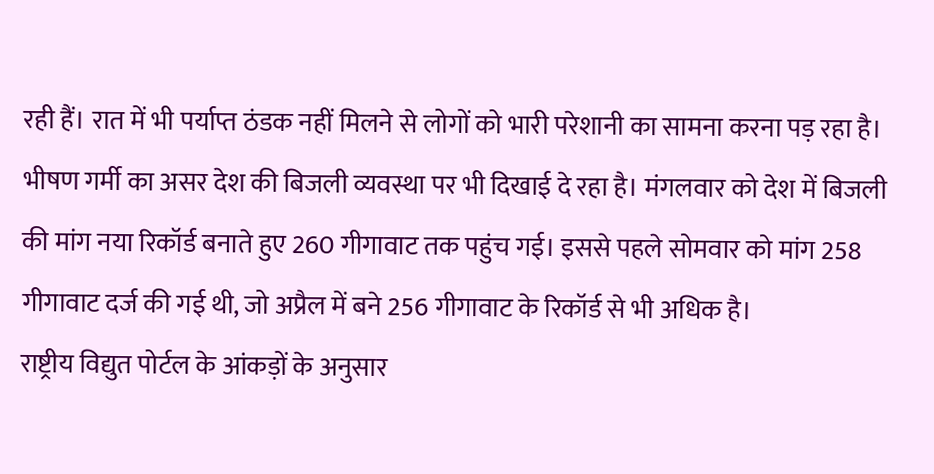रही हैं। रात में भी पर्याप्त ठंडक नहीं मिलने से लोगों को भारी परेशानी का सामना करना पड़ रहा है।
भीषण गर्मी का असर देश की बिजली व्यवस्था पर भी दिखाई दे रहा है। मंगलवार को देश में बिजली की मांग नया रिकॉर्ड बनाते हुए 260 गीगावाट तक पहुंच गई। इससे पहले सोमवार को मांग 258 गीगावाट दर्ज की गई थी, जो अप्रैल में बने 256 गीगावाट के रिकॉर्ड से भी अधिक है।
राष्ट्रीय विद्युत पोर्टल के आंकड़ों के अनुसार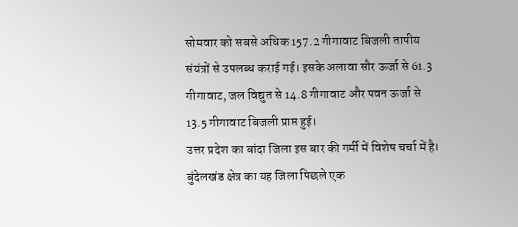सोमवार को सबसे अधिक 157.2 गीगावाट बिजली तापीय संयंत्रों से उपलब्ध कराई गई। इसके अलावा सौर ऊर्जा से 61.3 गीगावाट, जल विद्युत से 14.8 गीगावाट और पवन ऊर्जा से 13.5 गीगावाट बिजली प्राप्त हुई।
उत्तर प्रदेश का बांदा जिला इस बार की गर्मी में विशेष चर्चा में है। बुंदेलखंड क्षेत्र का यह जिला पिछले एक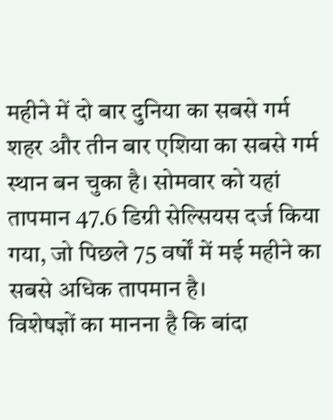महीने में दो बार दुनिया का सबसे गर्म शहर और तीन बार एशिया का सबसे गर्म स्थान बन चुका है। सोमवार को यहां तापमान 47.6 डिग्री सेल्सियस दर्ज किया गया, जो पिछले 75 वर्षों में मई महीने का सबसे अधिक तापमान है।
विशेषज्ञों का मानना है कि बांदा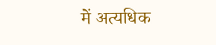में अत्यधिक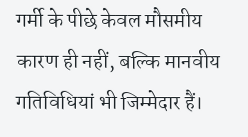गर्मी के पीछे केवल मौसमीय कारण ही नहीं, बल्कि मानवीय गतिविधियां भी जिम्मेदार हैं।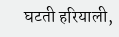घटती हरियाली,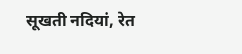सूखती नदियां, रेत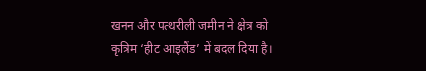खनन और पत्थरीली जमीन ने क्षेत्र को कृत्रिम ‘हीट आइलैंड’ में बदल दिया है।